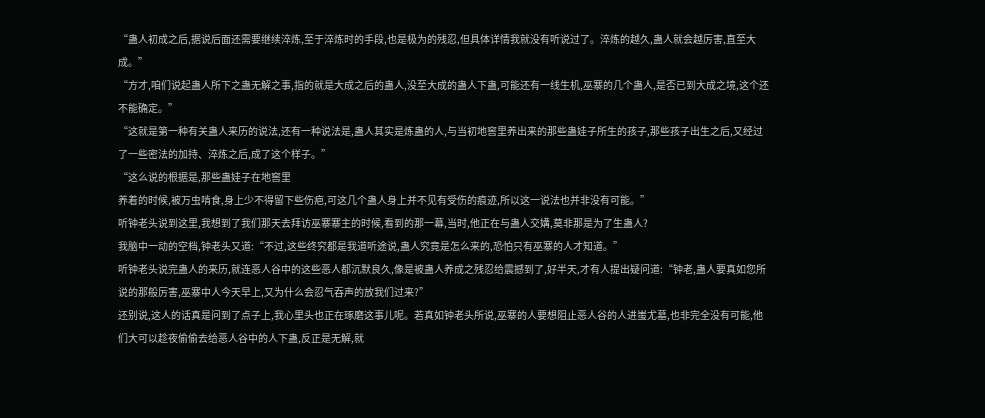“蛊人初成之后,据说后面还需要继续淬炼,至于淬炼时的手段,也是极为的残忍,但具体详情我就没有听说过了。淬炼的越久,蛊人就会越厉害,直至大成。”
“方才,咱们说起蛊人所下之蛊无解之事,指的就是大成之后的蛊人,没至大成的蛊人下蛊,可能还有一线生机,巫寨的几个蛊人,是否已到大成之境,这个还不能确定。”
“这就是第一种有关蛊人来历的说法,还有一种说法是,蛊人其实是炼蛊的人,与当初地窖里养出来的那些蛊娃子所生的孩子,那些孩子出生之后,又经过了一些密法的加持、淬炼之后,成了这个样子。”
“这么说的根据是,那些蛊娃子在地窖里
养着的时候,被万虫啃食,身上少不得留下些伤疤,可这几个蛊人身上并不见有受伤的痕迹,所以这一说法也并非没有可能。”
听钟老头说到这里,我想到了我们那天去拜访巫寨寨主的时候,看到的那一幕,当时,他正在与蛊人交媾,莫非那是为了生蛊人?
我脑中一动的空档,钟老头又道:“不过,这些终究都是我道听途说,蛊人究竟是怎么来的,恐怕只有巫寨的人才知道。”
听钟老头说完蛊人的来历,就连恶人谷中的这些恶人都沉默良久,像是被蛊人养成之残忍给震撼到了,好半天,才有人提出疑问道:“钟老,蛊人要真如您所说的那般厉害,巫寨中人今天早上,又为什么会忍气吞声的放我们过来?”
还别说,这人的话真是问到了点子上,我心里头也正在琢磨这事儿呢。若真如钟老头所说,巫寨的人要想阻止恶人谷的人进蚩尤墓,也非完全没有可能,他们大可以趁夜偷偷去给恶人谷中的人下蛊,反正是无解,就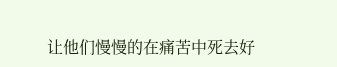让他们慢慢的在痛苦中死去好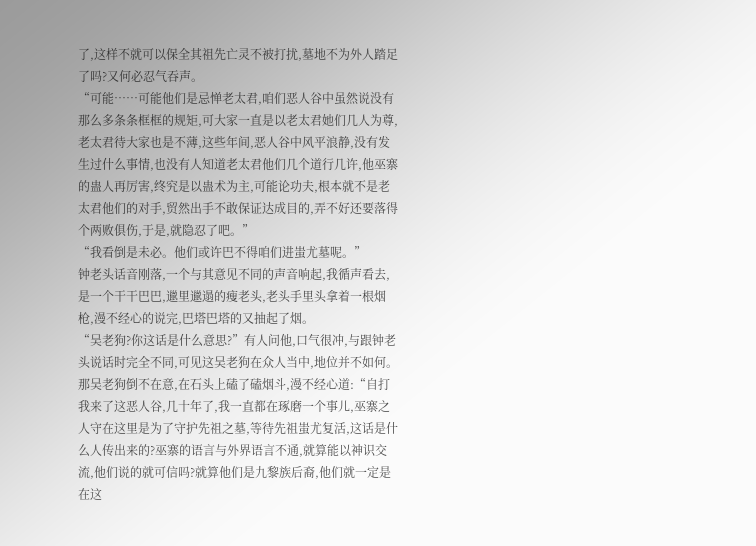了,这样不就可以保全其祖先亡灵不被打扰,墓地不为外人踏足了吗?又何必忍气吞声。
“可能……可能他们是忌惮老太君,咱们恶人谷中虽然说没有那么多条条框框的规矩,可大家一直是以老太君她们几人为尊,老太君待大家也是不薄,这些年间,恶人谷中风平浪静,没有发生过什么事情,也没有人知道老太君他们几个道行几许,他巫寨的蛊人再厉害,终究是以蛊术为主,可能论功夫,根本就不是老太君他们的对手,贸然出手不敢保证达成目的,弄不好还要落得个两败俱伤,于是,就隐忍了吧。”
“我看倒是未必。他们或许巴不得咱们进蚩尤墓呢。”
钟老头话音刚落,一个与其意见不同的声音响起,我循声看去,是一个干干巴巴,邋里邋遢的瘦老头,老头手里头拿着一根烟枪,漫不经心的说完,巴塔巴塔的又抽起了烟。
“吴老狗?你这话是什么意思?”有人问他,口气很冲,与跟钟老头说话时完全不同,可见这吴老狗在众人当中,地位并不如何。
那吴老狗倒不在意,在石头上磕了磕烟斗,漫不经心道:“自打我来了这恶人谷,几十年了,我一直都在琢磨一个事儿,巫寨之人守在这里是为了守护先祖之墓,等待先祖蚩尤复活,这话是什么人传出来的?巫寨的语言与外界语言不通,就算能以神识交流,他们说的就可信吗?就算他们是九黎族后裔,他们就一定是在这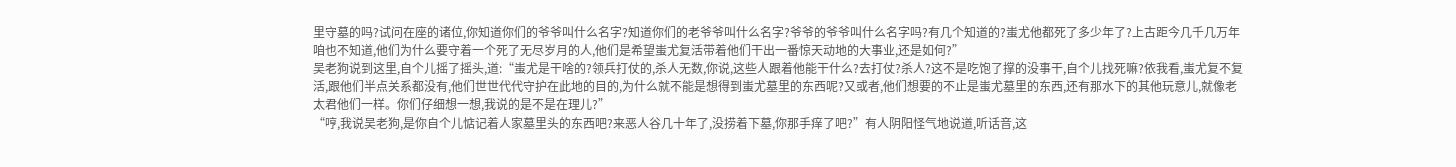里守墓的吗?试问在座的诸位,你知道你们的爷爷叫什么名字?知道你们的老爷爷叫什么名字?爷爷的爷爷叫什么名字吗?有几个知道的?蚩尤他都死了多少年了?上古距今几千几万年咱也不知道,他们为什么要守着一个死了无尽岁月的人,他们是希望蚩尤复活带着他们干出一番惊天动地的大事业,还是如何?”
吴老狗说到这里,自个儿摇了摇头,道:“蚩尤是干啥的?领兵打仗的,杀人无数,你说,这些人跟着他能干什么?去打仗?杀人?这不是吃饱了撑的没事干,自个儿找死嘛?依我看,蚩尤复不复活,跟他们半点关系都没有,他们世世代代守护在此地的目的,为什么就不能是想得到蚩尤墓里的东西呢?又或者,他们想要的不止是蚩尤墓里的东西,还有那水下的其他玩意儿,就像老太君他们一样。你们仔细想一想,我说的是不是在理儿?”
“哼,我说吴老狗,是你自个儿惦记着人家墓里头的东西吧?来恶人谷几十年了,没捞着下墓,你那手痒了吧?”有人阴阳怪气地说道,听话音,这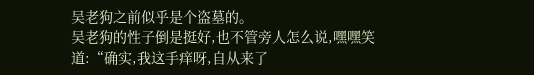吴老狗之前似乎是个盗墓的。
吴老狗的性子倒是挺好,也不管旁人怎么说,嘿嘿笑道:“确实,我这手痒呀,自从来了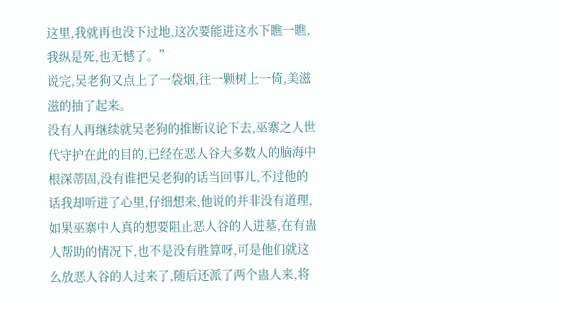这里,我就再也没下过地,这次要能进这水下瞧一瞧,我纵是死,也无憾了。”
说完,吴老狗又点上了一袋烟,往一颗树上一倚,美滋滋的抽了起来。
没有人再继续就吴老狗的推断议论下去,巫寨之人世代守护在此的目的,已经在恶人谷大多数人的脑海中根深蒂固,没有谁把吴老狗的话当回事儿,不过他的话我却听进了心里,仔细想来,他说的并非没有道理,如果巫寨中人真的想要阻止恶人谷的人进墓,在有蛊人帮助的情况下,也不是没有胜算呀,可是他们就这么放恶人谷的人过来了,随后还派了两个蛊人来,将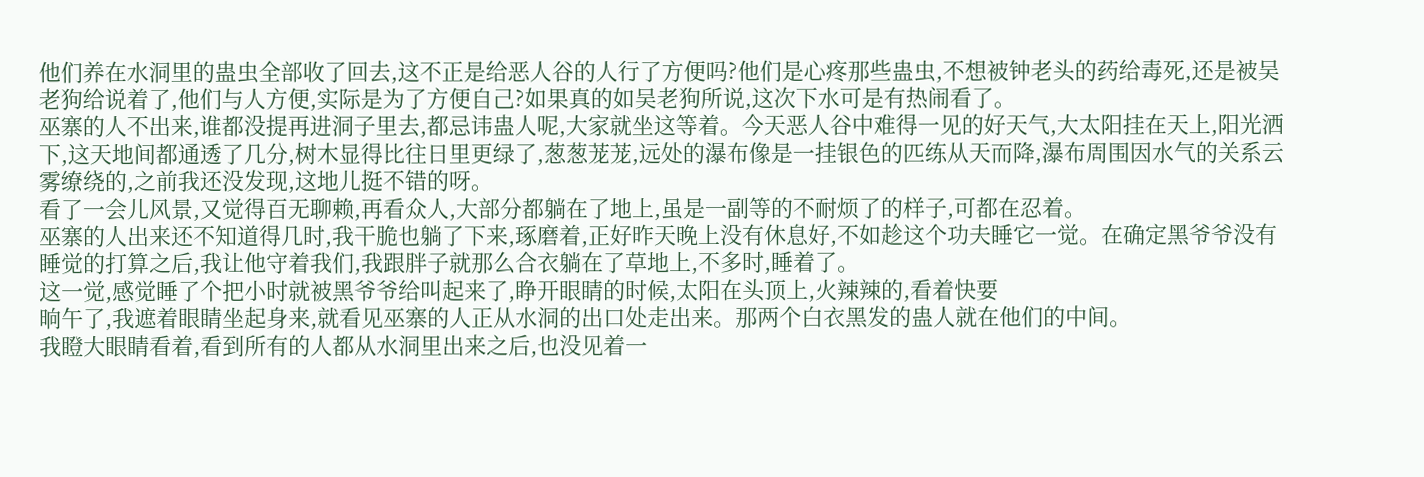他们养在水洞里的蛊虫全部收了回去,这不正是给恶人谷的人行了方便吗?他们是心疼那些蛊虫,不想被钟老头的药给毒死,还是被吴老狗给说着了,他们与人方便,实际是为了方便自己?如果真的如吴老狗所说,这次下水可是有热闹看了。
巫寨的人不出来,谁都没提再进洞子里去,都忌讳蛊人呢,大家就坐这等着。今天恶人谷中难得一见的好天气,大太阳挂在天上,阳光洒下,这天地间都通透了几分,树木显得比往日里更绿了,葱葱茏茏,远处的瀑布像是一挂银色的匹练从天而降,瀑布周围因水气的关系云雾缭绕的,之前我还没发现,这地儿挺不错的呀。
看了一会儿风景,又觉得百无聊赖,再看众人,大部分都躺在了地上,虽是一副等的不耐烦了的样子,可都在忍着。
巫寨的人出来还不知道得几时,我干脆也躺了下来,琢磨着,正好昨天晚上没有休息好,不如趁这个功夫睡它一觉。在确定黑爷爷没有睡觉的打算之后,我让他守着我们,我跟胖子就那么合衣躺在了草地上,不多时,睡着了。
这一觉,感觉睡了个把小时就被黑爷爷给叫起来了,睁开眼睛的时候,太阳在头顶上,火辣辣的,看着快要
晌午了,我遮着眼睛坐起身来,就看见巫寨的人正从水洞的出口处走出来。那两个白衣黑发的蛊人就在他们的中间。
我瞪大眼睛看着,看到所有的人都从水洞里出来之后,也没见着一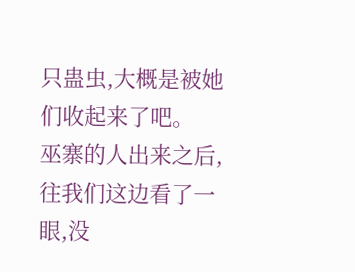只蛊虫,大概是被她们收起来了吧。
巫寨的人出来之后,往我们这边看了一眼,没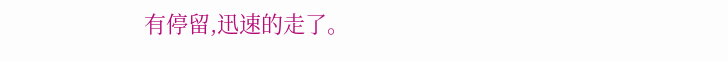有停留,迅速的走了。